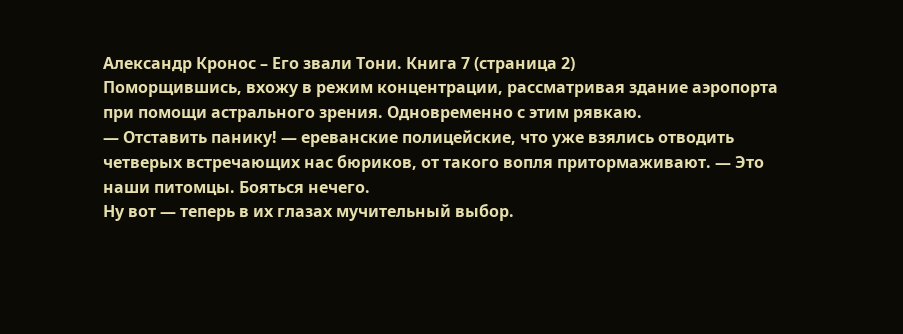Александр Кронос – Его звали Тони. Книга 7 (страница 2)
Поморщившись, вхожу в режим концентрации, рассматривая здание аэропорта при помощи астрального зрения. Одновременно с этим рявкаю.
— Отставить панику! — ереванские полицейские, что уже взялись отводить четверых встречающих нас бюриков, от такого вопля притормаживают. — Это наши питомцы. Бояться нечего.
Ну вот — теперь в их глазах мучительный выбор.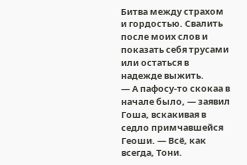Битва между страхом и гордостью. Свалить после моих слов и показать себя трусами или остаться в надежде выжить.
— А пафосу-то скокаа в начале было, — заявил Гоша, вскакивая в седло примчавшейся Геоши. — Всё, как всегда, Тони.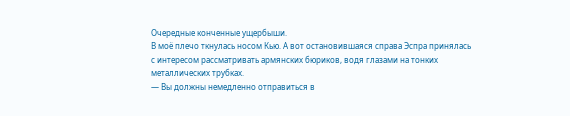Очередные конченные ущербыши.
В моё плечо ткнулась носом Кью. А вот остановившаяся справа Эспра принялась с интересом рассматривать армянских бюриков, водя глазами на тонких металлических трубках.
— Вы должны немедленно отправиться в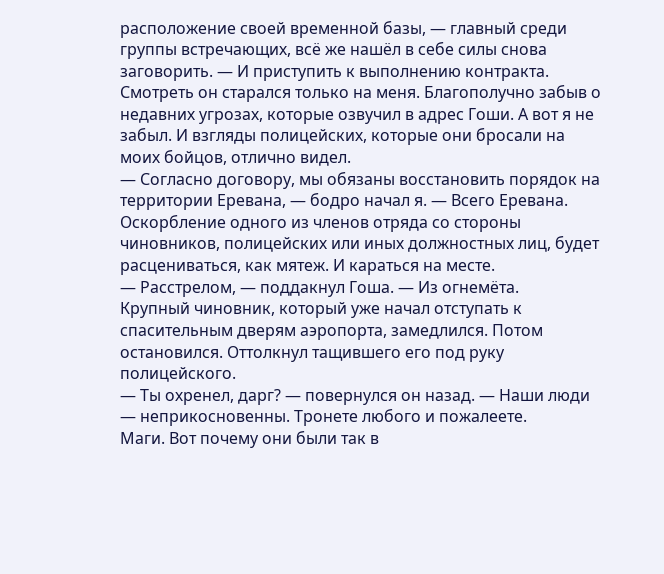расположение своей временной базы, — главный среди группы встречающих, всё же нашёл в себе силы снова заговорить. — И приступить к выполнению контракта.
Смотреть он старался только на меня. Благополучно забыв о недавних угрозах, которые озвучил в адрес Гоши. А вот я не забыл. И взгляды полицейских, которые они бросали на моих бойцов, отлично видел.
— Согласно договору, мы обязаны восстановить порядок на территории Еревана, — бодро начал я. — Всего Еревана. Оскорбление одного из членов отряда со стороны чиновников, полицейских или иных должностных лиц, будет расцениваться, как мятеж. И караться на месте.
— Расстрелом, — поддакнул Гоша. — Из огнемёта.
Крупный чиновник, который уже начал отступать к спасительным дверям аэропорта, замедлился. Потом остановился. Оттолкнул тащившего его под руку полицейского.
— Ты охренел, дарг? — повернулся он назад. — Наши люди — неприкосновенны. Тронете любого и пожалеете.
Маги. Вот почему они были так в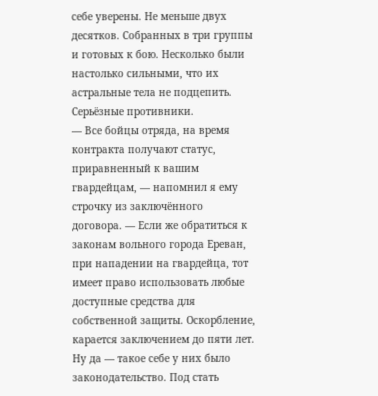себе уверены. Не меньше двух десятков. Собранных в три группы и готовых к бою. Несколько были настолько сильными, что их астральные тела не подцепить. Серьёзные противники.
— Все бойцы отряда, на время контракта получают статус, приравненный к вашим гвардейцам, — напомнил я ему строчку из заключённого договора. — Если же обратиться к законам вольного города Ереван, при нападении на гвардейца, тот имеет право использовать любые доступные средства для собственной защиты. Оскорбление, карается заключением до пяти лет.
Ну да — такое себе у них было законодательство. Под стать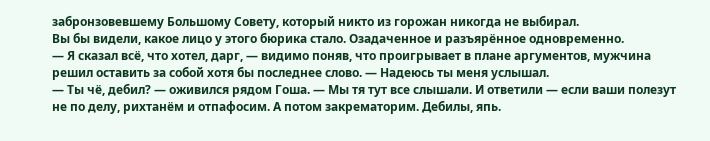забронзовевшему Большому Совету, который никто из горожан никогда не выбирал.
Вы бы видели, какое лицо у этого бюрика стало. Озадаченное и разъярённое одновременно.
— Я сказал всё, что хотел, дарг, — видимо поняв, что проигрывает в плане аргументов, мужчина решил оставить за собой хотя бы последнее слово. — Надеюсь ты меня услышал.
— Ты чё, дебил? — оживился рядом Гоша. — Мы тя тут все слышали. И ответили — если ваши полезут не по делу, рихтанём и отпафосим. А потом закрематорим. Дебилы, япь.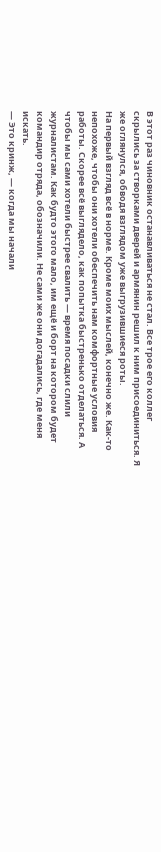В этот раз чиновник останавливаться не стал. Все трое его коллег скрылись за створками дверей и армянин решил к ним присоединиться. Я же оглянулся, обводя взглядом уже выгрузившиеся роты.
На первый взгляд всё в норме. Кроме моих мыслей, конечно же. Как-то непохоже, чтобы они хотели обеспечить нам комфортные условия работы. Скорее всё выглядело, как попытка быстренько отделаться. А чтобы мы сами хотели быстрее свалить — время посадки слили журналистам. Как будто этого мало, им ещё и борт на котором будет командир отряда, обозначили. Не сами же они догадались, где меня искать.
— Это кринж, — когда мы начали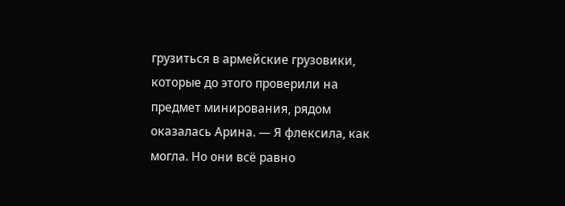грузиться в армейские грузовики, которые до этого проверили на предмет минирования, рядом оказалась Арина. — Я флексила, как могла. Но они всё равно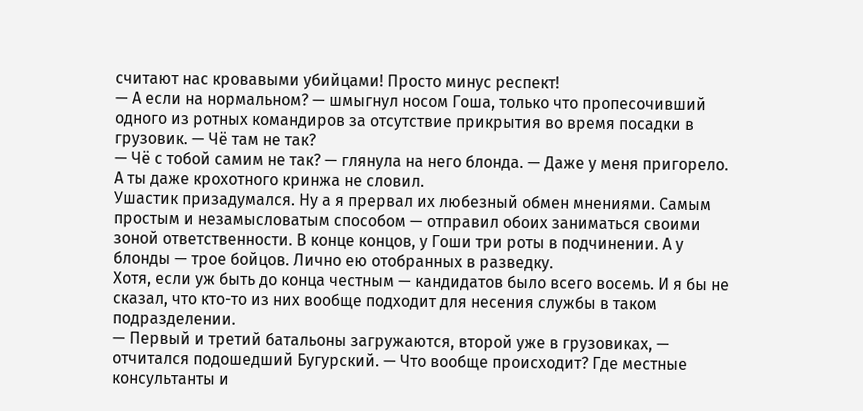считают нас кровавыми убийцами! Просто минус респект!
— А если на нормальном? — шмыгнул носом Гоша, только что пропесочивший одного из ротных командиров за отсутствие прикрытия во время посадки в грузовик. — Чё там не так?
— Чё с тобой самим не так? — глянула на него блонда. — Даже у меня пригорело. А ты даже крохотного кринжа не словил.
Ушастик призадумался. Ну а я прервал их любезный обмен мнениями. Самым простым и незамысловатым способом — отправил обоих заниматься своими зоной ответственности. В конце концов, у Гоши три роты в подчинении. А у блонды — трое бойцов. Лично ею отобранных в разведку.
Хотя, если уж быть до конца честным — кандидатов было всего восемь. И я бы не сказал, что кто-то из них вообще подходит для несения службы в таком подразделении.
— Первый и третий батальоны загружаются, второй уже в грузовиках, — отчитался подошедший Бугурский. — Что вообще происходит? Где местные консультанты и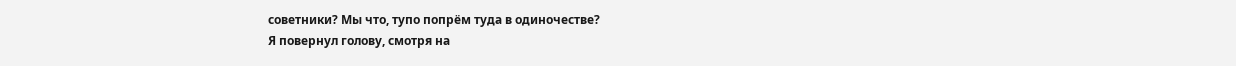советники? Мы что, тупо попрём туда в одиночестве?
Я повернул голову, смотря на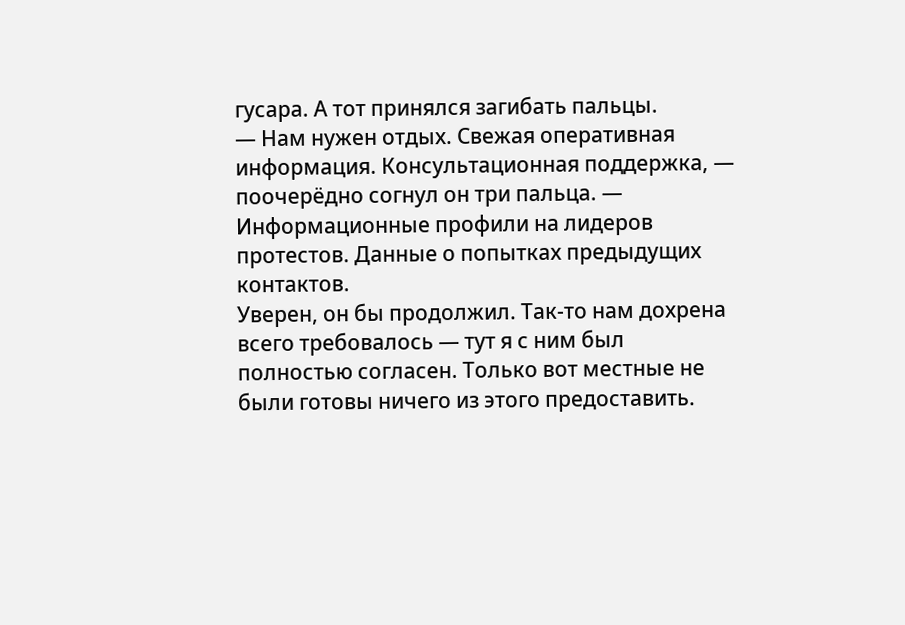гусара. А тот принялся загибать пальцы.
— Нам нужен отдых. Свежая оперативная информация. Консультационная поддержка, — поочерёдно согнул он три пальца. — Информационные профили на лидеров протестов. Данные о попытках предыдущих контактов.
Уверен, он бы продолжил. Так-то нам дохрена всего требовалось — тут я с ним был полностью согласен. Только вот местные не были готовы ничего из этого предоставить.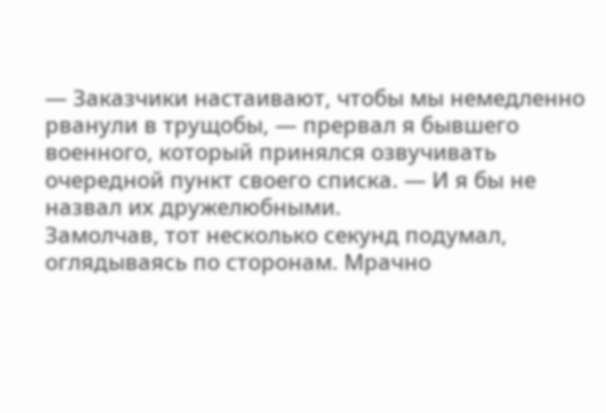— Заказчики настаивают, чтобы мы немедленно рванули в трущобы, — прервал я бывшего военного, который принялся озвучивать очередной пункт своего списка. — И я бы не назвал их дружелюбными.
Замолчав, тот несколько секунд подумал, оглядываясь по сторонам. Мрачно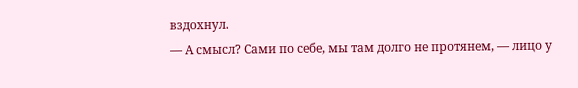вздохнул.
— А смысл? Сами по себе, мы там долго не протянем, — лицо у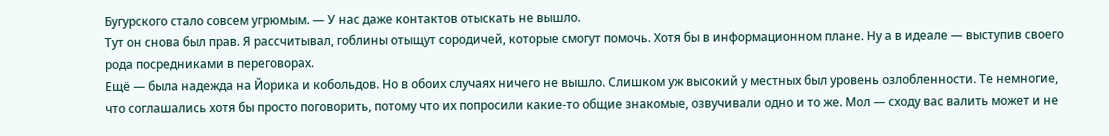Бугурского стало совсем угрюмым. — У нас даже контактов отыскать не вышло.
Тут он снова был прав. Я рассчитывал, гоблины отыщут сородичей, которые смогут помочь. Хотя бы в информационном плане. Ну а в идеале — выступив своего рода посредниками в переговорах.
Ещё — была надежда на Йорика и кобольдов. Но в обоих случаях ничего не вышло. Слишком уж высокий у местных был уровень озлобленности. Те немногие, что соглашались хотя бы просто поговорить, потому что их попросили какие-то общие знакомые, озвучивали одно и то же. Мол — сходу вас валить может и не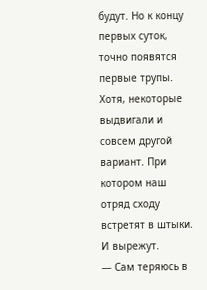будут. Но к концу первых суток, точно появятся первые трупы.
Хотя, некоторые выдвигали и совсем другой вариант. При котором наш отряд сходу встретят в штыки. И вырежут.
— Сам теряюсь в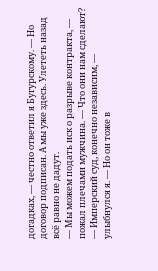догадках, — честно ответил я Бугурскому. — Но договор подписан. А мы уже здесь. Улететь назад всё равно не дадут.
— Мы можем подать иск о разрыве контракта, — пожал плечами мужчина. — Что они нам сделают?
— Имперский суд, конечно независим, — улыбнулся я. — Но он тоже в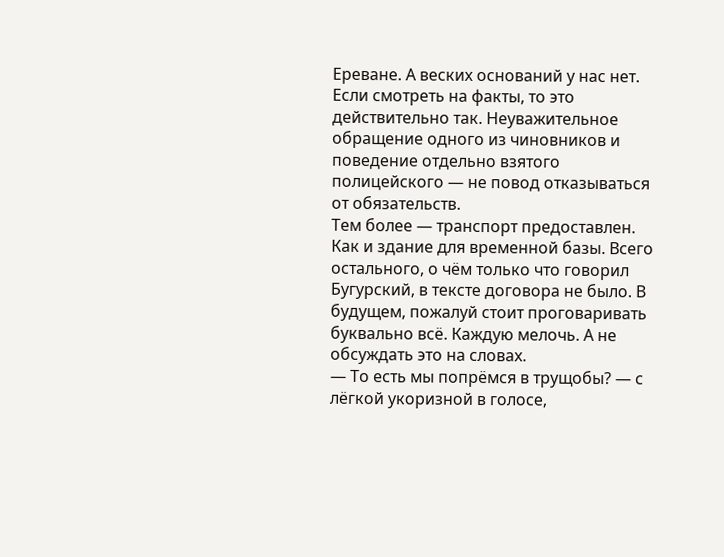Ереване. А веских оснований у нас нет.
Если смотреть на факты, то это действительно так. Неуважительное обращение одного из чиновников и поведение отдельно взятого полицейского — не повод отказываться от обязательств.
Тем более — транспорт предоставлен. Как и здание для временной базы. Всего остального, о чём только что говорил Бугурский, в тексте договора не было. В будущем, пожалуй стоит проговаривать буквально всё. Каждую мелочь. А не обсуждать это на словах.
— То есть мы попрёмся в трущобы? — с лёгкой укоризной в голосе,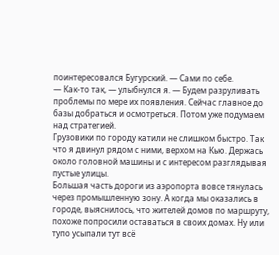поинтересовался Бугурский. — Сами по себе.
— Как-то так, — улыбнулся я. — Будем разруливать проблемы по мере их появления. Сейчас главное до базы добраться и осмотреться. Потом уже подумаем над стратегией.
Грузовики по городу катили не слишком быстро. Так что я двинул рядом с ними, верхом на Кью. Держась около головной машины и с интересом разглядывая пустые улицы.
Большая часть дороги из аэропорта вовсе тянулась через промышленную зону. А когда мы оказались в городе, выяснилось, что жителей домов по маршруту, похоже попросили оставаться в своих домах. Ну или тупо усыпали тут всё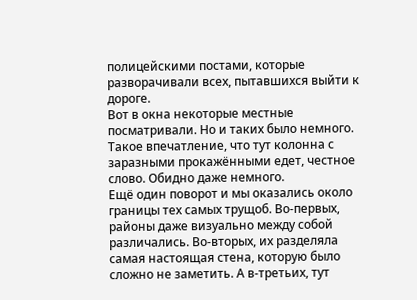полицейскими постами, которые разворачивали всех, пытавшихся выйти к дороге.
Вот в окна некоторые местные посматривали. Но и таких было немного. Такое впечатление, что тут колонна с заразными прокажёнными едет, честное слово. Обидно даже немного.
Ещё один поворот и мы оказались около границы тех самых трущоб. Во-первых, районы даже визуально между собой различались. Во-вторых, их разделяла самая настоящая стена, которую было сложно не заметить. А в-третьих, тут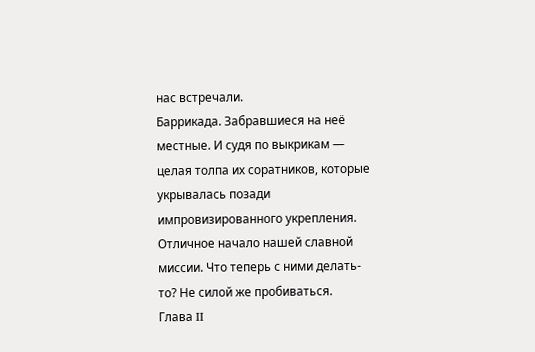нас встречали.
Баррикада. Забравшиеся на неё местные. И судя по выкрикам — целая толпа их соратников, которые укрывалась позади импровизированного укрепления.
Отличное начало нашей славной миссии. Что теперь с ними делать-то? Не силой же пробиваться.
Глава II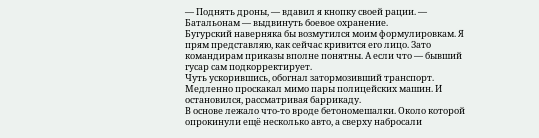— Поднять дроны, — вдавил я кнопку своей рации. — Батальонам — выдвинуть боевое охранение.
Бугурский наверняка бы возмутился моим формулировкам. Я прям представляю, как сейчас кривится его лицо. Зато командирам приказы вполне понятны. А если что — бывший гусар сам подкорректирует.
Чуть ускорившись, обогнал затормозивший транспорт. Медленно проскакал мимо пары полицейских машин. И остановился, рассматривая баррикаду.
В основе лежало что-то вроде бетономешалки. Около которой опрокинули ещё несколько авто, а сверху набросали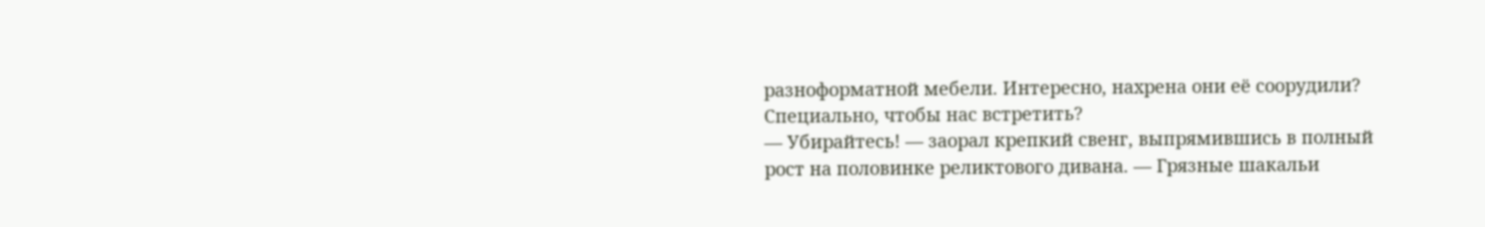разноформатной мебели. Интересно, нахрена они её соорудили? Специально, чтобы нас встретить?
— Убирайтесь! — заорал крепкий свенг, выпрямившись в полный рост на половинке реликтового дивана. — Грязные шакальи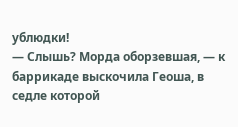ублюдки!
— Слышь? Морда оборзевшая, — к баррикаде выскочила Геоша, в седле которой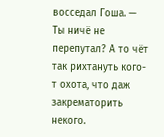восседал Гоша. — Ты ничё не перепутал? А то чёт так рихтануть кого-т охота, что даж закрематорить некого.